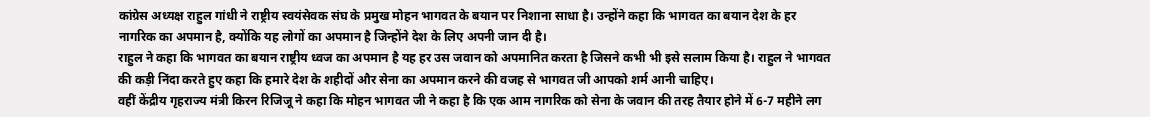कांग्रेस अध्यक्ष राहुल गांधी ने राष्ट्रीय स्वयंसेवक संघ के प्रमुख मोहन भागवत के बयान पर निशाना साधा है। उन्होंने कहा कि भागवत का बयान देश के हर नागरिक का अपमान है, क्योंकि यह लोगों का अपमान है जिन्होंने देश के लिए अपनी जान दी है।
राहुल ने कहा कि भागवत का बयान राष्ट्रीय ध्वज का अपमान है यह हर उस जवान को अपमानित करता है जिसने कभी भी इसे सलाम किया है। राहुल ने भागवत की कड़ी निंदा करते हुए कहा कि हमारे देश के शहीदों और सेना का अपमान करने की वजह से भागवत जी आपको शर्म आनी चाहिए।
वहीं केंद्रीय गृहराज्य मंत्री किरन रिजिजू ने कहा कि मोहन भागवत जी ने कहा है कि एक आम नागरिक को सेना के जवान की तरह तैयार होने में 6-7 महीने लग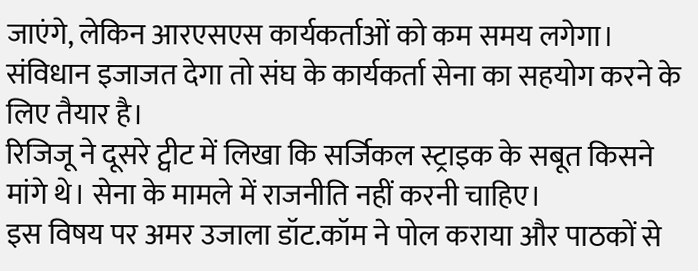जाएंगे, लेकिन आरएसएस कार्यकर्ताओं को कम समय लगेगा। संविधान इजाजत देगा तो संघ के कार्यकर्ता सेना का सहयोग करने के लिए तैयार है।
रिजिजू ने दूसरे ट्वीट में लिखा कि सर्जिकल स्ट्राइक के सबूत किसने मांगे थे। सेना के मामले में राजनीति नहीं करनी चाहिए।
इस विषय पर अमर उजाला डॉट.कॉम ने पोल कराया और पाठकों से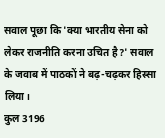सवाल पूछा कि 'क्या भारतीय सेना को लेकर राजनीति करना उचित है?' सवाल के जवाब में पाठकों ने बढ़-चढ़कर हिस्सा लिया।
कुल 3196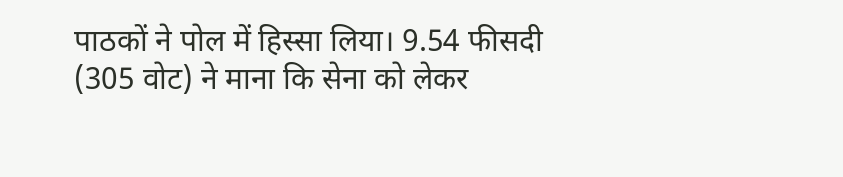पाठकों ने पोल में हिस्सा लिया। 9.54 फीसदी (305 वोट) ने माना कि सेना को लेकर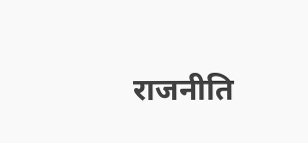राजनीति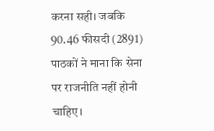करना सही। जबकि 90.46 फीसदी (2891) पाठकों ने माना कि सेना पर राजनीति नहीं होनी चाहिए।